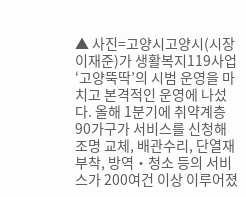▲ 사진=고양시고양시(시장 이재준)가 생활복지119사업 ‘고양뚝딱’의 시범 운영을 마치고 본격적인 운영에 나섰다. 올해 1분기에 취약계층 90가구가 서비스를 신청해 조명 교체, 배관수리, 단열재 부착, 방역・청소 등의 서비스가 200여건 이상 이루어졌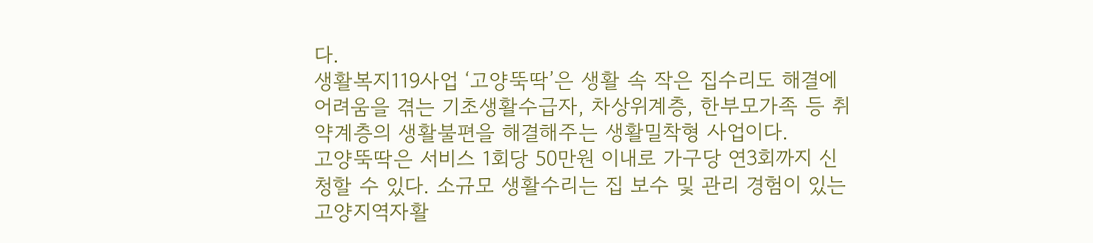다.
생활복지119사업 ‘고양뚝딱’은 생활 속 작은 집수리도 해결에 어려움을 겪는 기초생활수급자, 차상위계층, 한부모가족 등 취약계층의 생활불편을 해결해주는 생활밀착형 사업이다.
고양뚝딱은 서비스 1회당 50만원 이내로 가구당 연3회까지 신청할 수 있다. 소규모 생활수리는 집 보수 및 관리 경험이 있는 고양지역자활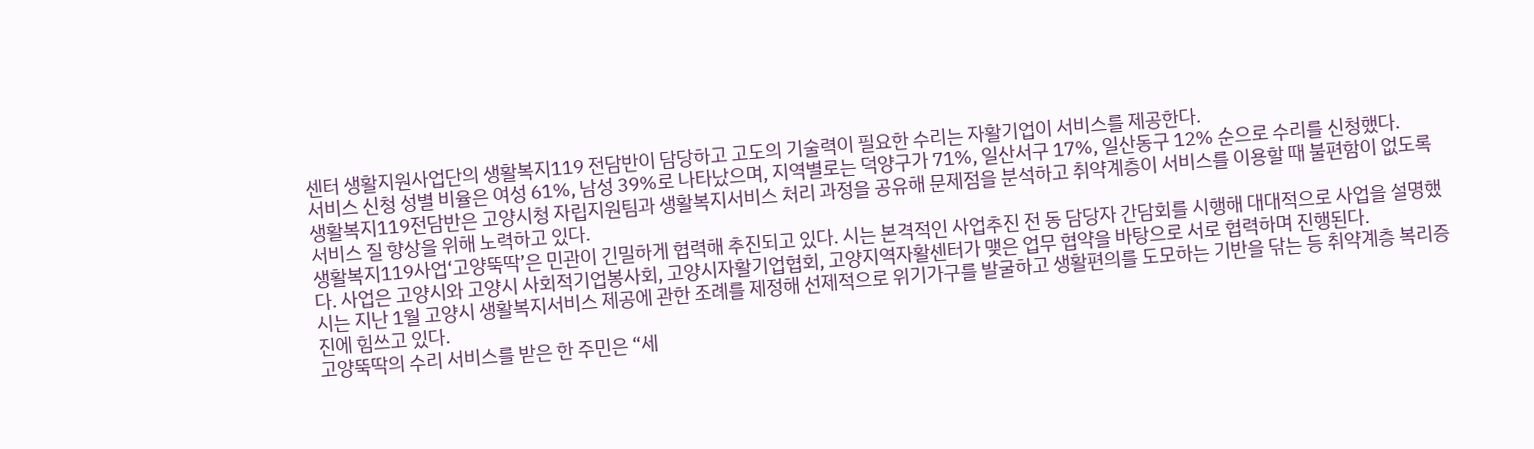센터 생활지원사업단의 생활복지119 전담반이 담당하고 고도의 기술력이 필요한 수리는 자활기업이 서비스를 제공한다.
서비스 신청 성별 비율은 여성 61%, 남성 39%로 나타났으며, 지역별로는 덕양구가 71%, 일산서구 17%, 일산동구 12% 순으로 수리를 신청했다.
생활복지119전담반은 고양시청 자립지원팀과 생활복지서비스 처리 과정을 공유해 문제점을 분석하고 취약계층이 서비스를 이용할 때 불편함이 없도록 서비스 질 향상을 위해 노력하고 있다.
생활복지119사업‘고양뚝딱’은 민관이 긴밀하게 협력해 추진되고 있다. 시는 본격적인 사업추진 전 동 담당자 간담회를 시행해 대대적으로 사업을 설명했다. 사업은 고양시와 고양시 사회적기업봉사회, 고양시자활기업협회, 고양지역자활센터가 맺은 업무 협약을 바탕으로 서로 협력하며 진행된다.
시는 지난 1월 고양시 생활복지서비스 제공에 관한 조례를 제정해 선제적으로 위기가구를 발굴하고 생활편의를 도모하는 기반을 닦는 등 취약계층 복리증진에 힘쓰고 있다.
고양뚝딱의 수리 서비스를 받은 한 주민은 “세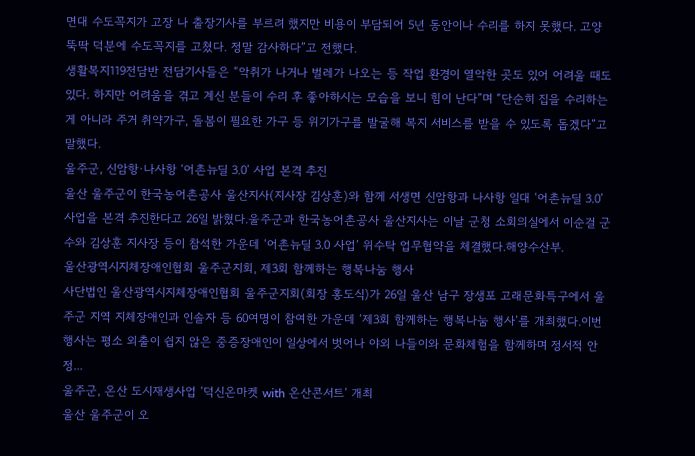면대 수도꼭지가 고장 나 출장기사를 부르려 했지만 비용이 부담되어 5년 동안이나 수리를 하지 못했다. 고양뚝딱 덕분에 수도꼭지를 고쳤다. 정말 감사하다”고 전했다.
생활복지119전담반 전담기사들은 “악취가 나거나 벌레가 나오는 등 작업 환경이 열악한 곳도 있어 어려울 때도 있다. 하지만 어려움을 겪고 계신 분들이 수리 후 좋아하시는 모습을 보니 힘이 난다”며 “단순히 집을 수리하는 게 아니라 주거 취약가구, 돌봄이 필요한 가구 등 위기가구를 발굴해 복지 서비스를 받을 수 있도록 돕겠다”고 말했다.
울주군, 신암항·나사항 ‘어촌뉴딜 3.0’ 사업 본격 추진
울산 울주군이 한국농어촌공사 울산지사(지사장 김상훈)와 함께 서생면 신암항과 나사항 일대 ‘어촌뉴딜 3.0’ 사업을 본격 추진한다고 26일 밝혔다.울주군과 한국농어촌공사 울산지사는 이날 군청 소회의실에서 이순걸 군수와 김상훈 지사장 등이 참석한 가운데 ‘어촌뉴딜 3.0 사업’ 위수탁 업무협약을 체결했다.해양수산부.
울산광역시지체장애인협회 울주군지회, 제3회 함께하는 행복나눔 행사
사단법인 울산광역시지체장애인협회 울주군지회(회장 홍도식)가 26일 울산 남구 장생포 고래문화특구에서 울주군 지역 지체장애인과 인솔자 등 60여명이 참여한 가운데 ‘제3회 함께하는 행복나눔 행사’를 개최했다.이번 행사는 평소 외출이 쉽지 않은 중증장애인이 일상에서 벗어나 야외 나들이와 문화체험을 함께하며 정서적 안정...
울주군, 온산 도시재생사업 ‘덕신온마켓 with 온산콘서트’ 개최
울산 울주군이 오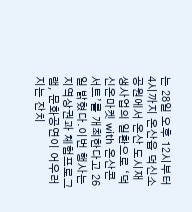는 28일 오후 12시부터 4시까지 온산읍 덕신소공원에서 온산 도시재생사업의 일환으로 ‘덕신온마켓 with 온산콘서트’를 개최한다고 26일 밝혔다.이번 행사는 지역상권과 체험프로그램, 문화공연이 어우러지는 잔치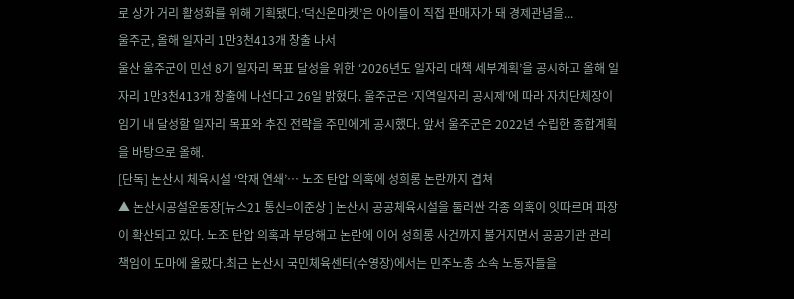로 상가 거리 활성화를 위해 기획됐다.‘덕신온마켓’은 아이들이 직접 판매자가 돼 경제관념을...
울주군, 올해 일자리 1만3천413개 창출 나서
울산 울주군이 민선 8기 일자리 목표 달성을 위한 ‘2026년도 일자리 대책 세부계획’을 공시하고 올해 일자리 1만3천413개 창출에 나선다고 26일 밝혔다. 울주군은 ‘지역일자리 공시제’에 따라 자치단체장이 임기 내 달성할 일자리 목표와 추진 전략을 주민에게 공시했다. 앞서 울주군은 2022년 수립한 종합계획을 바탕으로 올해.
[단독] 논산시 체육시설 ‘악재 연쇄’… 노조 탄압 의혹에 성희롱 논란까지 겹쳐
▲ 논산시공설운동장[뉴스21 통신=이준상 ] 논산시 공공체육시설을 둘러싼 각종 의혹이 잇따르며 파장이 확산되고 있다. 노조 탄압 의혹과 부당해고 논란에 이어 성희롱 사건까지 불거지면서 공공기관 관리 책임이 도마에 올랐다.최근 논산시 국민체육센터(수영장)에서는 민주노총 소속 노동자들을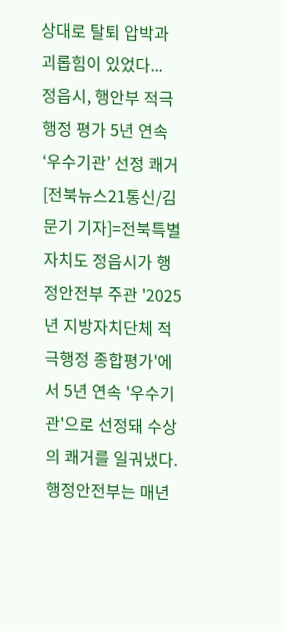상대로 탈퇴 압박과 괴롭힘이 있었다...
정읍시, 행안부 적극행정 평가 5년 연속 ‘우수기관’ 선정 쾌거
[전북뉴스21통신/김문기 기자]=전북특별자치도 정읍시가 행정안전부 주관 '2025년 지방자치단체 적극행정 종합평가'에서 5년 연속 '우수기관'으로 선정돼 수상의 쾌거를 일궈냈다. 행정안전부는 매년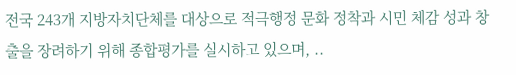전국 243개 지방자치단체를 대상으로 적극행정 문화 정착과 시민 체감 성과 창출을 장려하기 위해 종합평가를 실시하고 있으며, ..